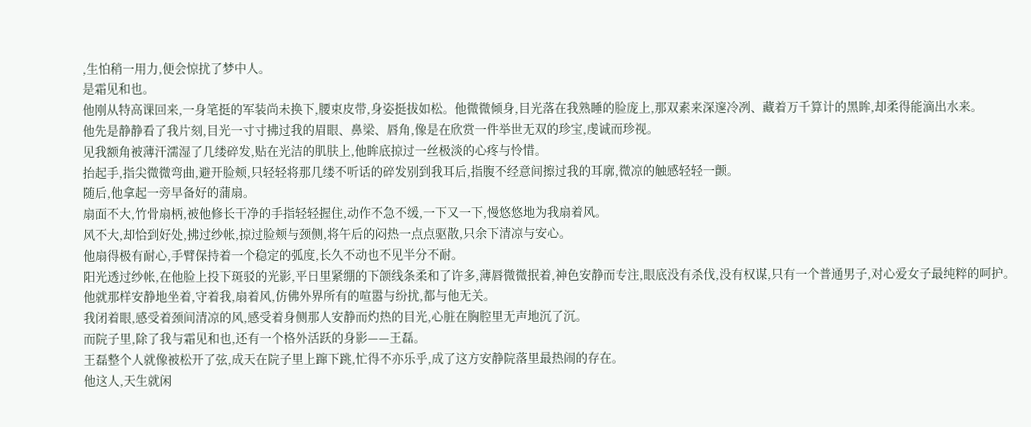,生怕稍一用力,便会惊扰了梦中人。
是霜见和也。
他刚从特高课回来,一身笔挺的军装尚未换下,腰束皮带,身姿挺拔如松。他微微倾身,目光落在我熟睡的脸庞上,那双素来深邃冷冽、藏着万千算计的黑眸,却柔得能滴出水来。
他先是静静看了我片刻,目光一寸寸拂过我的眉眼、鼻梁、唇角,像是在欣赏一件举世无双的珍宝,虔诚而珍视。
见我额角被薄汗濡湿了几缕碎发,贴在光洁的肌肤上,他眸底掠过一丝极淡的心疼与怜惜。
抬起手,指尖微微弯曲,避开脸颊,只轻轻将那几缕不听话的碎发别到我耳后,指腹不经意间擦过我的耳廓,微凉的触感轻轻一颤。
随后,他拿起一旁早备好的蒲扇。
扇面不大,竹骨扇柄,被他修长干净的手指轻轻握住,动作不急不缓,一下又一下,慢悠悠地为我扇着风。
风不大,却恰到好处,拂过纱帐,掠过脸颊与颈侧,将午后的闷热一点点驱散,只余下清凉与安心。
他扇得极有耐心,手臂保持着一个稳定的弧度,长久不动也不见半分不耐。
阳光透过纱帐,在他脸上投下斑驳的光影,平日里紧绷的下颌线条柔和了许多,薄唇微微抿着,神色安静而专注,眼底没有杀伐,没有权谋,只有一个普通男子,对心爱女子最纯粹的呵护。
他就那样安静地坐着,守着我,扇着风,仿佛外界所有的喧嚣与纷扰,都与他无关。
我闭着眼,感受着颈间清凉的风,感受着身侧那人安静而灼热的目光,心脏在胸腔里无声地沉了沉。
而院子里,除了我与霜见和也,还有一个格外活跃的身影——王磊。
王磊整个人就像被松开了弦,成天在院子里上蹿下跳,忙得不亦乐乎,成了这方安静院落里最热闹的存在。
他这人,天生就闲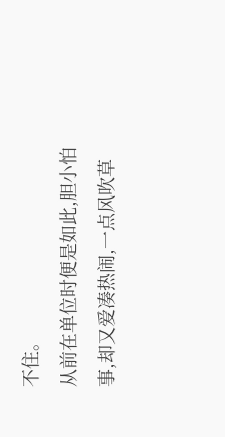不住。
从前在单位时便是如此,胆小怕事,却又爱凑热闹,一点风吹草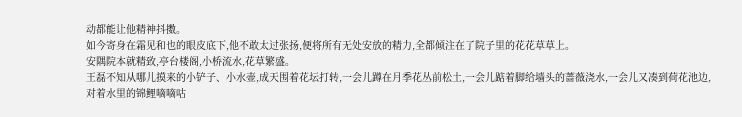动都能让他精神抖擞。
如今寄身在霜见和也的眼皮底下,他不敢太过张扬,便将所有无处安放的精力,全都倾注在了院子里的花花草草上。
安隅院本就精致,亭台楼阁,小桥流水,花草繁盛。
王磊不知从哪儿摸来的小铲子、小水壶,成天围着花坛打转,一会儿蹲在月季花丛前松土,一会儿踮着脚给墙头的蔷薇浇水,一会儿又凑到荷花池边,对着水里的锦鲤嘀嘀咕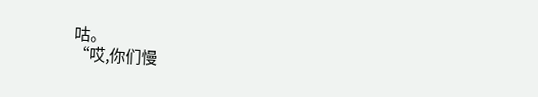咕。
“哎,你们慢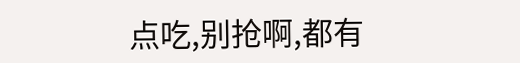点吃,别抢啊,都有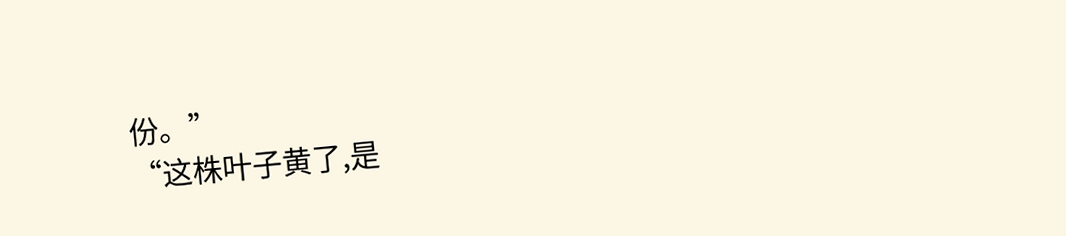份。”
“这株叶子黄了,是